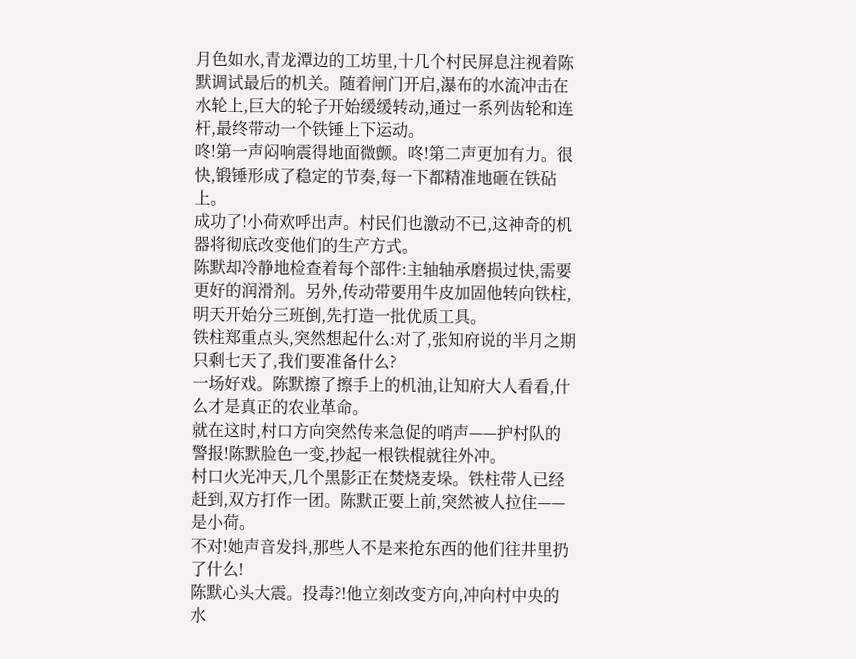月色如水,青龙潭边的工坊里,十几个村民屏息注视着陈默调试最后的机关。随着闸门开启,瀑布的水流冲击在水轮上,巨大的轮子开始缓缓转动,通过一系列齿轮和连杆,最终带动一个铁锤上下运动。
咚!第一声闷响震得地面微颤。咚!第二声更加有力。很快,锻锤形成了稳定的节奏,每一下都精准地砸在铁砧上。
成功了!小荷欢呼出声。村民们也激动不已,这神奇的机器将彻底改变他们的生产方式。
陈默却冷静地检查着每个部件:主轴轴承磨损过快,需要更好的润滑剂。另外,传动带要用牛皮加固他转向铁柱,明天开始分三班倒,先打造一批优质工具。
铁柱郑重点头,突然想起什么:对了,张知府说的半月之期只剩七天了,我们要准备什么?
一场好戏。陈默擦了擦手上的机油,让知府大人看看,什么才是真正的农业革命。
就在这时,村口方向突然传来急促的哨声——护村队的警报!陈默脸色一变,抄起一根铁棍就往外冲。
村口火光冲天,几个黑影正在焚烧麦垛。铁柱带人已经赶到,双方打作一团。陈默正要上前,突然被人拉住——是小荷。
不对!她声音发抖,那些人不是来抢东西的他们往井里扔了什么!
陈默心头大震。投毒?!他立刻改变方向,冲向村中央的水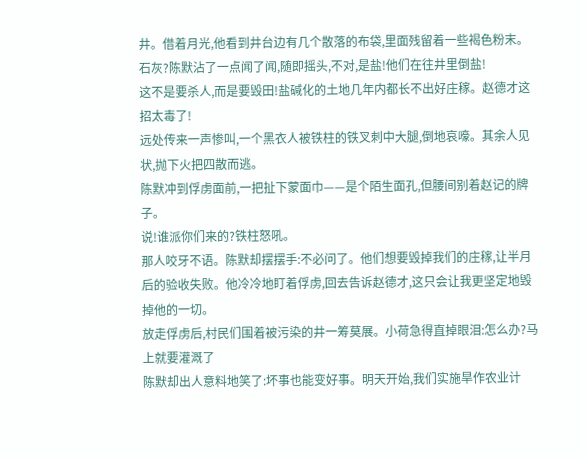井。借着月光,他看到井台边有几个散落的布袋,里面残留着一些褐色粉末。
石灰?陈默沾了一点闻了闻,随即摇头,不对,是盐!他们在往井里倒盐!
这不是要杀人,而是要毁田!盐碱化的土地几年内都长不出好庄稼。赵德才这招太毒了!
远处传来一声惨叫,一个黑衣人被铁柱的铁叉刺中大腿,倒地哀嚎。其余人见状,抛下火把四散而逃。
陈默冲到俘虏面前,一把扯下蒙面巾——是个陌生面孔,但腰间别着赵记的牌子。
说!谁派你们来的?铁柱怒吼。
那人咬牙不语。陈默却摆摆手:不必问了。他们想要毁掉我们的庄稼,让半月后的验收失败。他冷冷地盯着俘虏,回去告诉赵德才,这只会让我更坚定地毁掉他的一切。
放走俘虏后,村民们围着被污染的井一筹莫展。小荷急得直掉眼泪:怎么办?马上就要灌溉了
陈默却出人意料地笑了:坏事也能变好事。明天开始,我们实施旱作农业计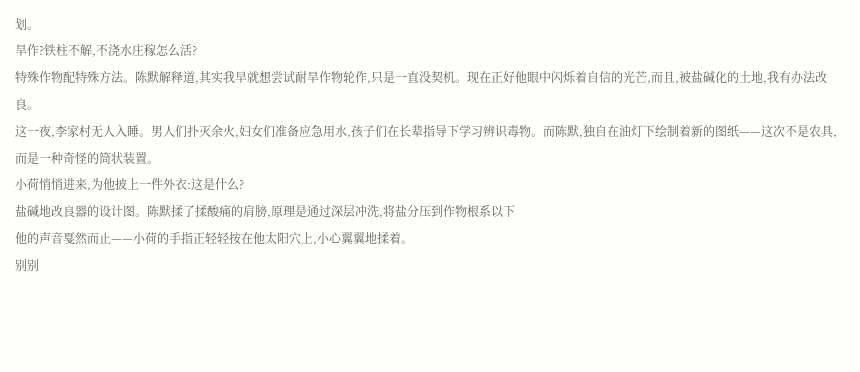划。
旱作?铁柱不解,不浇水庄稼怎么活?
特殊作物配特殊方法。陈默解释道,其实我早就想尝试耐旱作物轮作,只是一直没契机。现在正好他眼中闪烁着自信的光芒,而且,被盐碱化的土地,我有办法改良。
这一夜,李家村无人入睡。男人们扑灭余火,妇女们准备应急用水,孩子们在长辈指导下学习辨识毒物。而陈默,独自在油灯下绘制着新的图纸——这次不是农具,而是一种奇怪的筒状装置。
小荷悄悄进来,为他披上一件外衣:这是什么?
盐碱地改良器的设计图。陈默揉了揉酸痛的肩膀,原理是通过深层冲洗,将盐分压到作物根系以下
他的声音戛然而止——小荷的手指正轻轻按在他太阳穴上,小心翼翼地揉着。
别别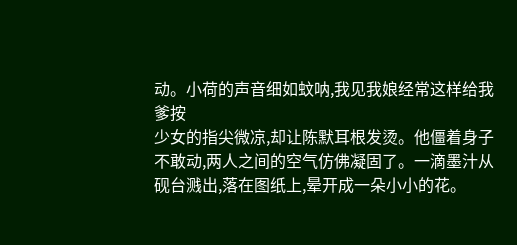动。小荷的声音细如蚊呐,我见我娘经常这样给我爹按
少女的指尖微凉,却让陈默耳根发烫。他僵着身子不敢动,两人之间的空气仿佛凝固了。一滴墨汁从砚台溅出,落在图纸上,晕开成一朵小小的花。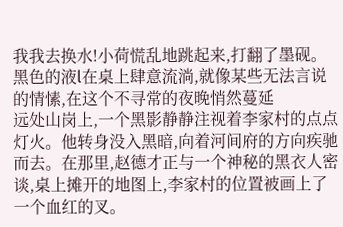我我去换水!小荷慌乱地跳起来,打翻了墨砚。黑色的液l在桌上肆意流淌,就像某些无法言说的情愫,在这个不寻常的夜晚悄然蔓延
远处山岗上,一个黑影静静注视着李家村的点点灯火。他转身没入黑暗,向着河间府的方向疾驰而去。在那里,赵德才正与一个神秘的黑衣人密谈,桌上摊开的地图上,李家村的位置被画上了一个血红的叉。